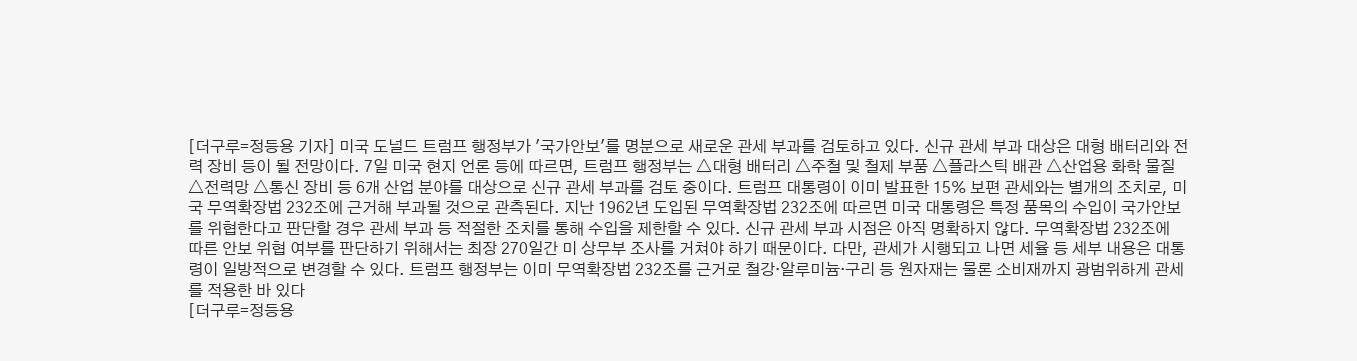[더구루=정등용 기자] 미국 도널드 트럼프 행정부가 '국가안보'를 명분으로 새로운 관세 부과를 검토하고 있다. 신규 관세 부과 대상은 대형 배터리와 전력 장비 등이 될 전망이다. 7일 미국 현지 언론 등에 따르면, 트럼프 행정부는 △대형 배터리 △주철 및 철제 부품 △플라스틱 배관 △산업용 화학 물질 △전력망 △통신 장비 등 6개 산업 분야를 대상으로 신규 관세 부과를 검토 중이다. 트럼프 대통령이 이미 발표한 15% 보편 관세와는 별개의 조치로, 미국 무역확장법 232조에 근거해 부과될 것으로 관측된다. 지난 1962년 도입된 무역확장법 232조에 따르면 미국 대통령은 특정 품목의 수입이 국가안보를 위협한다고 판단할 경우 관세 부과 등 적절한 조치를 통해 수입을 제한할 수 있다. 신규 관세 부과 시점은 아직 명확하지 않다. 무역확장법 232조에 따른 안보 위협 여부를 판단하기 위해서는 최장 270일간 미 상무부 조사를 거쳐야 하기 때문이다. 다만, 관세가 시행되고 나면 세율 등 세부 내용은 대통령이 일방적으로 변경할 수 있다. 트럼프 행정부는 이미 무역확장법 232조를 근거로 철강·알루미늄·구리 등 원자재는 물론 소비재까지 광범위하게 관세를 적용한 바 있다
[더구루=정등용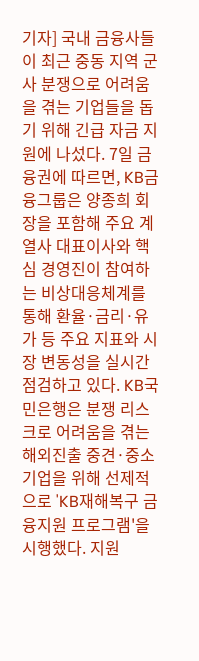기자] 국내 금융사들이 최근 중동 지역 군사 분쟁으로 어려움을 겪는 기업들을 돕기 위해 긴급 자금 지원에 나섰다. 7일 금융권에 따르면, KB금융그룹은 양종희 회장을 포함해 주요 계열사 대표이사와 핵심 경영진이 참여하는 비상대응체계를 통해 환율·금리·유가 등 주요 지표와 시장 변동성을 실시간 점검하고 있다. KB국민은행은 분쟁 리스크로 어려움을 겪는 해외진출 중견·중소기업을 위해 선제적으로 'KB재해복구 금융지원 프로그램'을 시행했다. 지원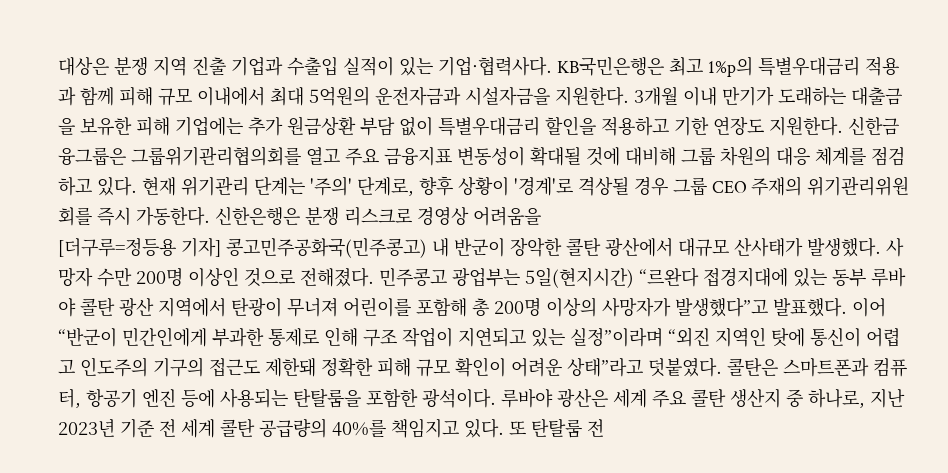대상은 분쟁 지역 진출 기업과 수출입 실적이 있는 기업·협력사다. KB국민은행은 최고 1%p의 특별우대금리 적용과 함께 피해 규모 이내에서 최대 5억원의 운전자금과 시설자금을 지원한다. 3개월 이내 만기가 도래하는 대출금을 보유한 피해 기업에는 추가 원금상환 부담 없이 특별우대금리 할인을 적용하고 기한 연장도 지원한다. 신한금융그룹은 그룹위기관리협의회를 열고 주요 금융지표 변동성이 확대될 것에 대비해 그룹 차원의 대응 체계를 점검하고 있다. 현재 위기관리 단계는 '주의' 단계로, 향후 상황이 '경계'로 격상될 경우 그룹 CEO 주재의 위기관리위원회를 즉시 가동한다. 신한은행은 분쟁 리스크로 경영상 어려움을
[더구루=정등용 기자] 콩고민주공화국(민주콩고) 내 반군이 장악한 콜탄 광산에서 대규모 산사태가 발생했다. 사망자 수만 200명 이상인 것으로 전해졌다. 민주콩고 광업부는 5일(현지시간) “르완다 접경지대에 있는 동부 루바야 콜탄 광산 지역에서 탄광이 무너져 어린이를 포함해 총 200명 이상의 사망자가 발생했다”고 발표했다. 이어 “반군이 민간인에게 부과한 통제로 인해 구조 작업이 지연되고 있는 실정”이라며 “외진 지역인 탓에 통신이 어렵고 인도주의 기구의 접근도 제한돼 정확한 피해 규모 확인이 어려운 상태”라고 덧붙였다. 콜탄은 스마트폰과 컴퓨터, 항공기 엔진 등에 사용되는 탄탈룸을 포함한 광석이다. 루바야 광산은 세계 주요 콜탄 생산지 중 하나로, 지난 2023년 기준 전 세계 콜탄 공급량의 40%를 책임지고 있다. 또 탄탈룸 전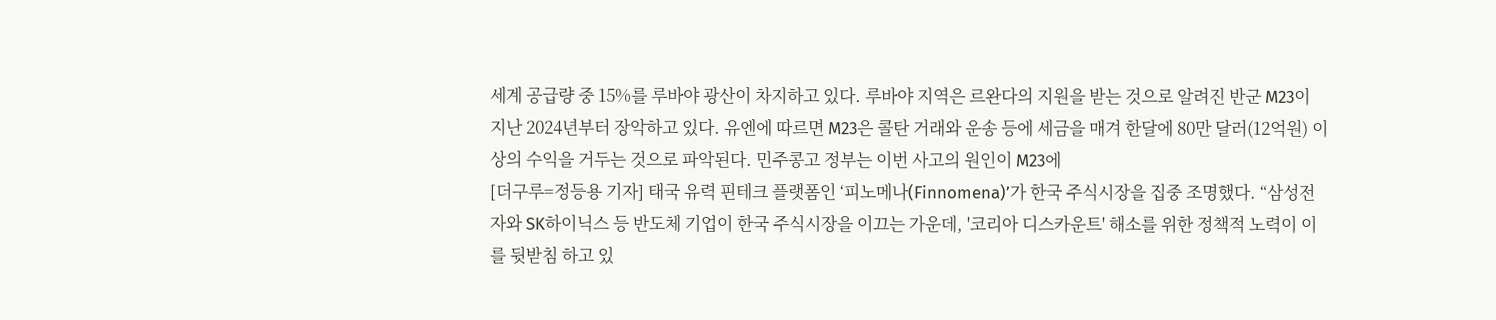세계 공급량 중 15%를 루바야 광산이 차지하고 있다. 루바야 지역은 르완다의 지원을 받는 것으로 알려진 반군 M23이 지난 2024년부터 장악하고 있다. 유엔에 따르면 M23은 콜탄 거래와 운송 등에 세금을 매겨 한달에 80만 달러(12억원) 이상의 수익을 거두는 것으로 파악된다. 민주콩고 정부는 이번 사고의 원인이 M23에
[더구루=정등용 기자] 태국 유력 핀테크 플랫폼인 ‘피노메나(Finnomena)’가 한국 주식시장을 집중 조명했다. “삼성전자와 SK하이닉스 등 반도체 기업이 한국 주식시장을 이끄는 가운데, '코리아 디스카운트' 해소를 위한 정책적 노력이 이를 뒷받침 하고 있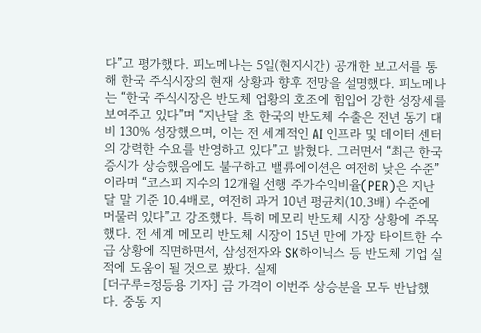다”고 평가했다. 피노메나는 5일(현지시간) 공개한 보고서를 통해 한국 주식시장의 현재 상황과 향후 전망을 설명했다. 피노메나는 “한국 주식시장은 반도체 업황의 호조에 힘입어 강한 성장세를 보여주고 있다”며 “지난달 초 한국의 반도체 수출은 전년 동기 대비 130% 성장했으며, 이는 전 세계적인 AI 인프라 및 데이터 센터의 강력한 수요를 반영하고 있다”고 밝혔다. 그러면서 “최근 한국 증시가 상승했음에도 불구하고 밸류에이션은 여전히 낮은 수준”이라며 “코스피 지수의 12개월 선행 주가수익비율(PER)은 지난달 말 기준 10.4배로, 여전히 과거 10년 평균치(10.3배) 수준에 머물러 있다”고 강조했다. 특히 메모리 반도체 시장 상황에 주목했다. 전 세계 메모리 반도체 시장이 15년 만에 가장 타이트한 수급 상황에 직면하면서, 삼성전자와 SK하이닉스 등 반도체 기업 실적에 도움이 될 것으로 봤다. 실제
[더구루=정등용 기자] 금 가격이 이번주 상승분을 모두 반납했다. 중동 지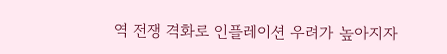역 전쟁 격화로 인플레이션 우려가 높아지자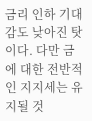금리 인하 기대감도 낮아진 탓이다. 다만 금에 대한 전반적인 지지세는 유지될 것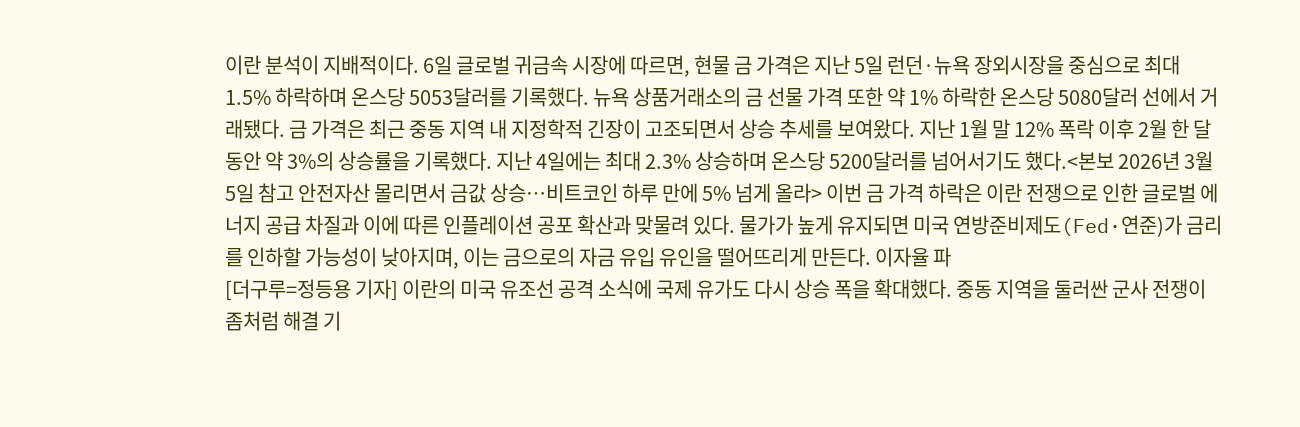이란 분석이 지배적이다. 6일 글로벌 귀금속 시장에 따르면, 현물 금 가격은 지난 5일 런던·뉴욕 장외시장을 중심으로 최대 1.5% 하락하며 온스당 5053달러를 기록했다. 뉴욕 상품거래소의 금 선물 가격 또한 약 1% 하락한 온스당 5080달러 선에서 거래됐다. 금 가격은 최근 중동 지역 내 지정학적 긴장이 고조되면서 상승 추세를 보여왔다. 지난 1월 말 12% 폭락 이후 2월 한 달 동안 약 3%의 상승률을 기록했다. 지난 4일에는 최대 2.3% 상승하며 온스당 5200달러를 넘어서기도 했다.<본보 2026년 3월 5일 참고 안전자산 몰리면서 금값 상승…비트코인 하루 만에 5% 넘게 올라> 이번 금 가격 하락은 이란 전쟁으로 인한 글로벌 에너지 공급 차질과 이에 따른 인플레이션 공포 확산과 맞물려 있다. 물가가 높게 유지되면 미국 연방준비제도(Fed·연준)가 금리를 인하할 가능성이 낮아지며, 이는 금으로의 자금 유입 유인을 떨어뜨리게 만든다. 이자율 파
[더구루=정등용 기자] 이란의 미국 유조선 공격 소식에 국제 유가도 다시 상승 폭을 확대했다. 중동 지역을 둘러싼 군사 전쟁이 좀처럼 해결 기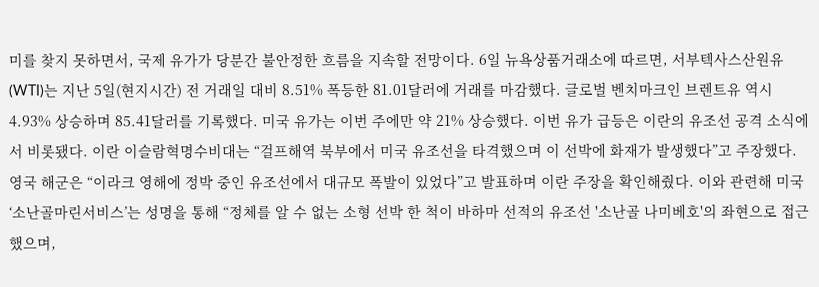미를 찾지 못하면서, 국제 유가가 당분간 불안정한 흐름을 지속할 전망이다. 6일 뉴욕상품거래소에 따르면, 서부텍사스산원유(WTI)는 지난 5일(현지시간) 전 거래일 대비 8.51% 폭등한 81.01달러에 거래를 마감했다. 글로벌 벤치마크인 브렌트유 역시 4.93% 상승하며 85.41달러를 기록했다. 미국 유가는 이번 주에만 약 21% 상승했다. 이번 유가 급등은 이란의 유조선 공격 소식에서 비롯됐다. 이란 이슬람혁명수비대는 “걸프해역 북부에서 미국 유조선을 타격했으며 이 선박에 화재가 발생했다”고 주장했다. 영국 해군은 “이라크 영해에 정박 중인 유조선에서 대규모 폭발이 있었다”고 발표하며 이란 주장을 확인해줬다. 이와 관련해 미국 ‘소난골마린서비스’는 성명을 통해 “정체를 알 수 없는 소형 선박 한 척이 바하마 선적의 유조선 '소난골 나미베호'의 좌현으로 접근했으며,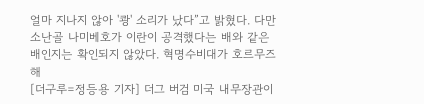얼마 지나지 않아 '쾅' 소리가 났다”고 밝혔다. 다만 소난골 나미베호가 이란이 공격했다는 배와 같은 배인지는 확인되지 않았다. 혁명수비대가 호르무즈 해
[더구루=정등용 기자] 더그 버검 미국 내무장관이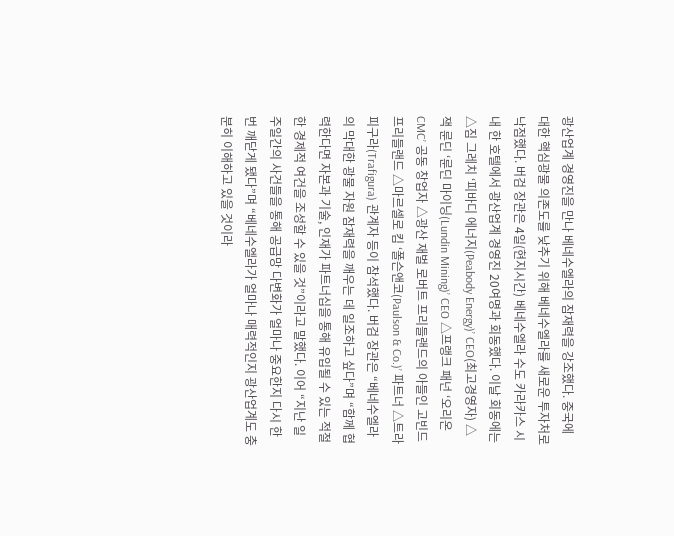광산업계 경영진을 만나 베네수엘라의 잠재력을 강조했다. 중국에 대한 핵심광물 의존도를 낮추기 위해 베네수엘라를 새로운 투자처로 낙점했다. 버검 장관은 4일(현지시간) 베네수엘라 수도 카라카스 시내 한 호텔에서 광산업계 경영진 20여명과 회동했다. 이날 회동에는 △짐 그레치 ‘피바디 에너지(Peabody Energy)’ CEO(최고경영자) △잭 룬딘 ‘룬딘 마이닝(Lundin Mining)’ CEO △프랭크 패넌 ‘오리온 CMC’ 공동 창업자 △광산 재벌 로버트 프리들랜드의 아들인 고빈드 프리들랜드 △마르셀로 킴 ‘폴슨앤코(Paulson & Co.)’ 파트너 △트라피구라(Trafigura) 관계자 등이 참석했다. 버검 장관은 “베네수엘라의 막대한 광물 자원 잠재력을 깨우는 데 일조하고 싶다”며 “함께 협력한다면 자본과 기술, 인재가 파트너십을 통해 유입될 수 있는 적절한 경제적 여건을 조성할 수 있을 것”이라고 말했다. 이어 “지난 일주일간의 사건들을 통해 공급망 다변화가 얼마나 중요한지 다시 한번 깨닫게 됐다”며 “베네수엘라가 얼마나 매력적인지 광산업계도 충분히 이해하고 있을 것이라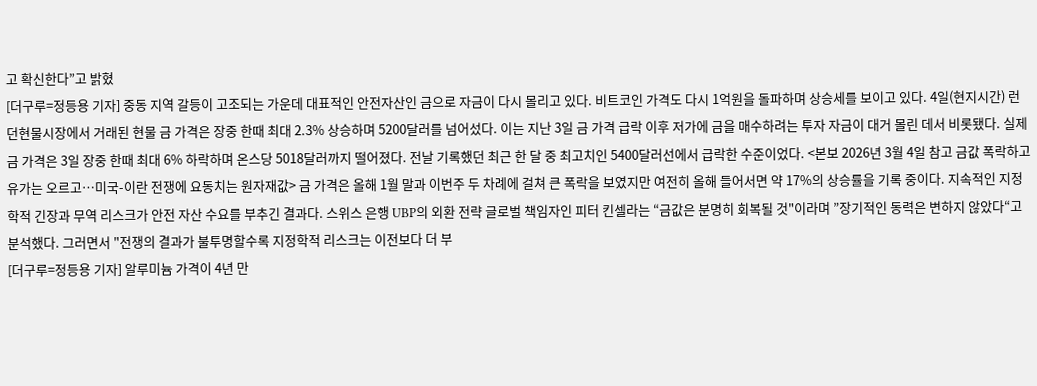고 확신한다”고 밝혔
[더구루=정등용 기자] 중동 지역 갈등이 고조되는 가운데 대표적인 안전자산인 금으로 자금이 다시 몰리고 있다. 비트코인 가격도 다시 1억원을 돌파하며 상승세를 보이고 있다. 4일(현지시간) 런던현물시장에서 거래된 현물 금 가격은 장중 한때 최대 2.3% 상승하며 5200달러를 넘어섰다. 이는 지난 3일 금 가격 급락 이후 저가에 금을 매수하려는 투자 자금이 대거 몰린 데서 비롯됐다. 실제 금 가격은 3일 장중 한때 최대 6% 하락하며 온스당 5018달러까지 떨어졌다. 전날 기록했던 최근 한 달 중 최고치인 5400달러선에서 급락한 수준이었다. <본보 2026년 3월 4일 참고 금값 폭락하고 유가는 오르고…미국-이란 전쟁에 요동치는 원자재값> 금 가격은 올해 1월 말과 이번주 두 차례에 걸쳐 큰 폭락을 보였지만 여전히 올해 들어서면 약 17%의 상승률을 기록 중이다. 지속적인 지정학적 긴장과 무역 리스크가 안전 자산 수요를 부추긴 결과다. 스위스 은행 UBP의 외환 전략 글로벌 책임자인 피터 킨셀라는 “금값은 분명히 회복될 것"이라며 ”장기적인 동력은 변하지 않았다“고 분석했다. 그러면서 "전쟁의 결과가 불투명할수록 지정학적 리스크는 이전보다 더 부
[더구루=정등용 기자] 알루미늄 가격이 4년 만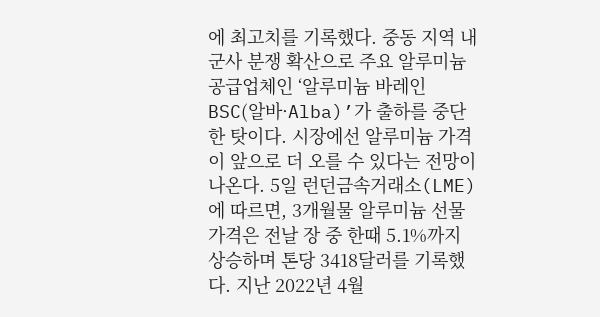에 최고치를 기록했다. 중동 지역 내 군사 분쟁 확산으로 주요 알루미늄 공급업체인 ‘알루미늄 바레인 BSC(알바·Alba)’가 출하를 중단한 탓이다. 시장에선 알루미늄 가격이 앞으로 더 오를 수 있다는 전망이 나온다. 5일 런던금속거래소(LME)에 따르면, 3개월물 알루미늄 선물 가격은 전날 장 중 한때 5.1%까지 상승하며 톤당 3418달러를 기록했다. 지난 2022년 4월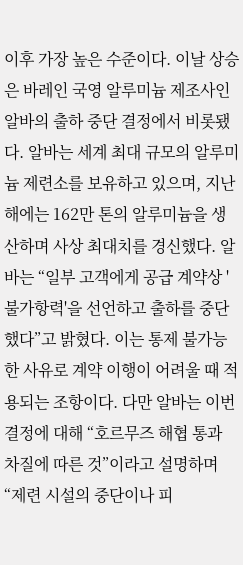이후 가장 높은 수준이다. 이날 상승은 바레인 국영 알루미늄 제조사인 알바의 출하 중단 결정에서 비롯됐다. 알바는 세계 최대 규모의 알루미늄 제련소를 보유하고 있으며, 지난해에는 162만 톤의 알루미늄을 생산하며 사상 최대치를 경신했다. 알바는 “일부 고객에게 공급 계약상 '불가항력'을 선언하고 출하를 중단했다”고 밝혔다. 이는 통제 불가능한 사유로 계약 이행이 어려울 때 적용되는 조항이다. 다만 알바는 이번 결정에 대해 “호르무즈 해협 통과 차질에 따른 것”이라고 설명하며 “제련 시설의 중단이나 피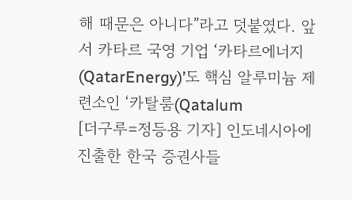해 때문은 아니다”라고 덧붙였다. 앞서 카타르 국영 기업 ‘카타르에너지(QatarEnergy)’도 핵심 알루미늄 제련소인 ‘카탈룸(Qatalum
[더구루=정등용 기자] 인도네시아에 진출한 한국 증권사들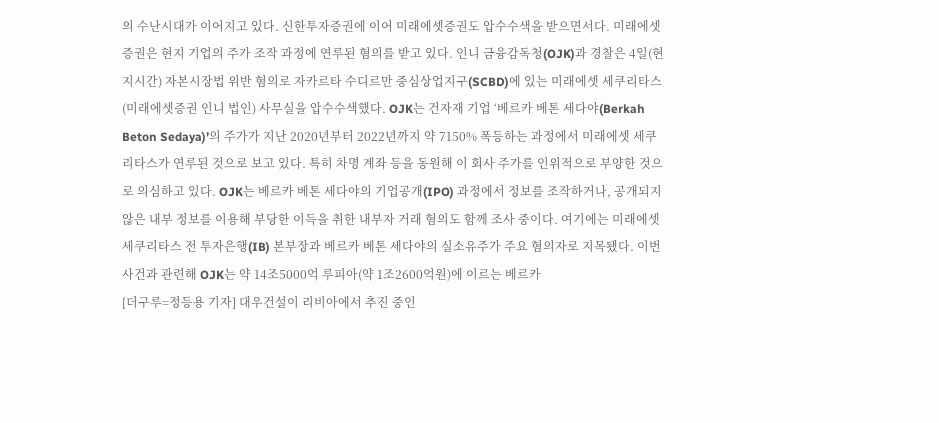의 수난시대가 이어지고 있다. 신한투자증권에 이어 미래에셋증권도 압수수색을 받으면서다. 미래에셋증권은 현지 기업의 주가 조작 과정에 연루된 혐의를 받고 있다. 인니 금융감독청(OJK)과 경찰은 4일(현지시간) 자본시장법 위반 혐의로 자카르타 수디르만 중심상업지구(SCBD)에 있는 미래에셋 세쿠리타스(미래에셋증권 인니 법인) 사무실을 압수수색했다. OJK는 건자재 기업 ‘베르카 베톤 세다야(Berkah Beton Sedaya)’의 주가가 지난 2020년부터 2022년까지 약 7150% 폭등하는 과정에서 미래에셋 세쿠리타스가 연루된 것으로 보고 있다. 특히 차명 계좌 등을 동원해 이 회사 주가를 인위적으로 부양한 것으로 의심하고 있다. OJK는 베르카 베톤 세다야의 기업공개(IPO) 과정에서 정보를 조작하거나, 공개되지 않은 내부 정보를 이용해 부당한 이득을 취한 내부자 거래 혐의도 함께 조사 중이다. 여기에는 미래에셋 세쿠리타스 전 투자은행(IB) 본부장과 베르카 베톤 세다야의 실소유주가 주요 혐의자로 지목됐다. 이번 사건과 관련해 OJK는 약 14조5000억 루피아(약 1조2600억원)에 이르는 베르카
[더구루=정등용 기자] 대우건설이 리비아에서 추진 중인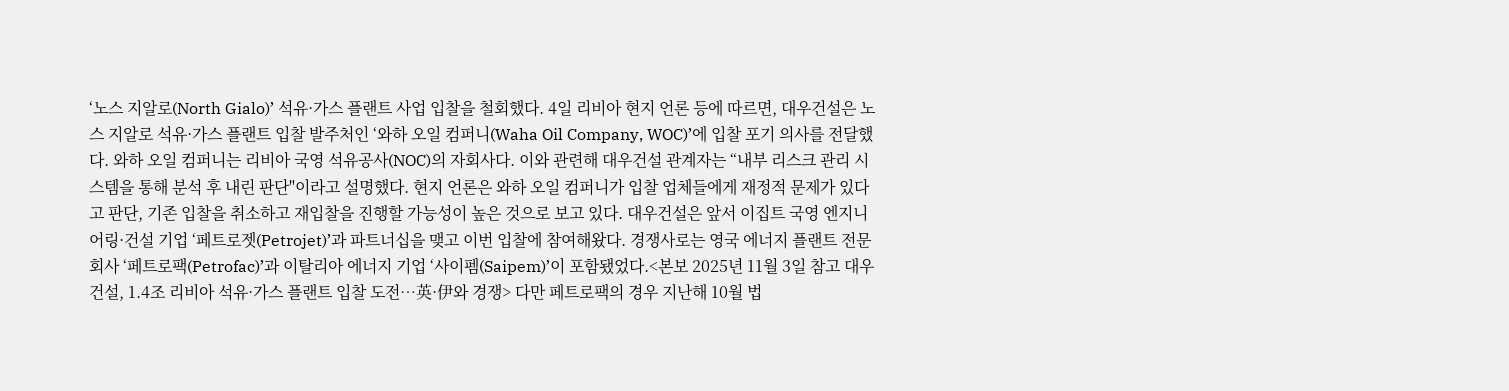‘노스 지알로(North Gialo)’ 석유·가스 플랜트 사업 입찰을 철회했다. 4일 리비아 현지 언론 등에 따르면, 대우건설은 노스 지알로 석유·가스 플랜트 입찰 발주처인 ‘와하 오일 컴퍼니(Waha Oil Company, WOC)’에 입찰 포기 의사를 전달했다. 와하 오일 컴퍼니는 리비아 국영 석유공사(NOC)의 자회사다. 이와 관련해 대우건설 관계자는 “내부 리스크 관리 시스템을 통해 분석 후 내린 판단"이라고 설명했다. 현지 언론은 와하 오일 컴퍼니가 입찰 업체들에게 재정적 문제가 있다고 판단, 기존 입찰을 취소하고 재입찰을 진행할 가능성이 높은 것으로 보고 있다. 대우건설은 앞서 이집트 국영 엔지니어링·건설 기업 ‘페트로젯(Petrojet)’과 파트너십을 맺고 이번 입찰에 참여해왔다. 경쟁사로는 영국 에너지 플랜트 전문회사 ‘페트로팩(Petrofac)’과 이탈리아 에너지 기업 ‘사이펨(Saipem)’이 포함됐었다.<본보 2025년 11월 3일 참고 대우건설, 1.4조 리비아 석유·가스 플랜트 입찰 도전…英·伊와 경쟁> 다만 페트로팩의 경우 지난해 10월 법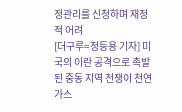정관리를 신청하며 재정적 어려
[더구루=정등용 기자] 미국의 이란 공격으로 촉발된 중동 지역 전쟁이 천연가스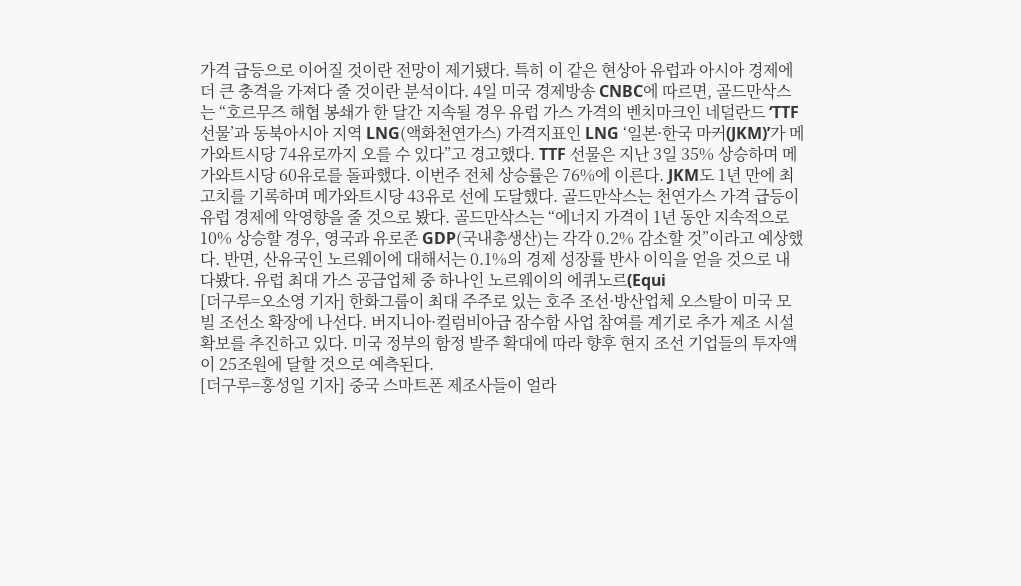가격 급등으로 이어질 것이란 전망이 제기됐다. 특히 이 같은 현상아 유럽과 아시아 경제에 더 큰 충격을 가져다 줄 것이란 분석이다. 4일 미국 경제방송 CNBC에 따르면, 골드만삭스는 “호르무즈 해협 봉쇄가 한 달간 지속될 경우 유럽 가스 가격의 벤치마크인 네덜란드 ‘TTF 선물’과 동북아시아 지역 LNG(액화천연가스) 가격지표인 LNG ‘일본·한국 마커(JKM)’가 메가와트시당 74유로까지 오를 수 있다”고 경고했다. TTF 선물은 지난 3일 35% 상승하며 메가와트시당 60유로를 돌파했다. 이번주 전체 상승률은 76%에 이른다. JKM도 1년 만에 최고치를 기록하며 메가와트시당 43유로 선에 도달했다. 골드만삭스는 천연가스 가격 급등이 유럽 경제에 악영향을 줄 것으로 봤다. 골드만삭스는 “에너지 가격이 1년 동안 지속적으로 10% 상승할 경우, 영국과 유로존 GDP(국내총생산)는 각각 0.2% 감소할 것”이라고 예상했다. 반면, 산유국인 노르웨이에 대해서는 0.1%의 경제 성장률 반사 이익을 얻을 것으로 내다봤다. 유럽 최대 가스 공급업체 중 하나인 노르웨이의 에퀴노르(Equi
[더구루=오소영 기자] 한화그룹이 최대 주주로 있는 호주 조선·방산업체 오스탈이 미국 모빌 조선소 확장에 나선다. 버지니아·컬럼비아급 잠수함 사업 참여를 계기로 추가 제조 시설 확보를 추진하고 있다. 미국 정부의 함정 발주 확대에 따라 향후 현지 조선 기업들의 투자액이 25조원에 달할 것으로 예측된다.
[더구루=홍성일 기자] 중국 스마트폰 제조사들이 얼라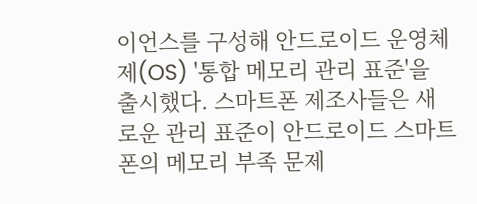이언스를 구성해 안드로이드 운영체제(OS) '통합 메모리 관리 표준'을 출시했다. 스마트폰 제조사들은 새로운 관리 표준이 안드로이드 스마트폰의 메모리 부족 문제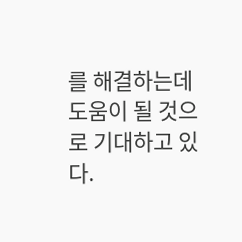를 해결하는데 도움이 될 것으로 기대하고 있다.